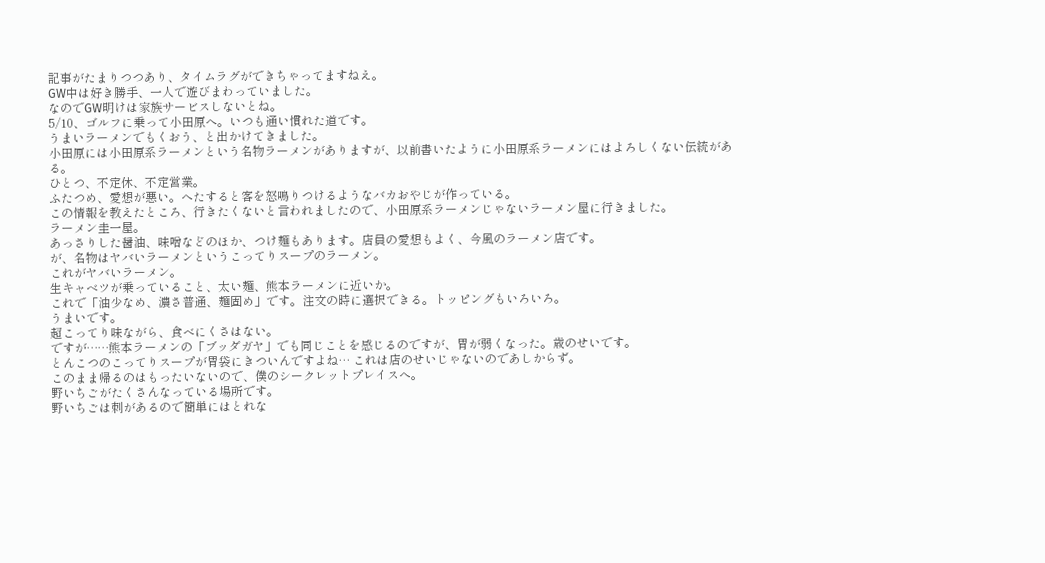記事がたまりつつあり、タイムラグができちゃってますねえ。
GW中は好き勝手、一人で遊びまわっていました。
なのでGW明けは家族サービスしないとね。
5/10、ゴルフに乗って小田原へ。いつも通い慣れた道です。
うまいラーメンでもくおう、と出かけてきました。
小田原には小田原系ラーメンという名物ラーメンがありますが、以前書いたように小田原系ラーメンにはよろしくない伝統がある。
ひとつ、不定休、不定営業。
ふたつめ、愛想が悪い。へたすると客を怒鳴りつけるようなバカおやじが作っている。
この情報を教えたところ、行きたくないと言われましたので、小田原系ラーメンじゃないラーメン屋に行きました。
ラーメン圭一屋。
あっさりした醤油、味噌などのほか、つけ麺もあります。店員の愛想もよく、今風のラーメン店です。
が、名物はヤバいラーメンというこってりスープのラーメン。
これがヤバいラーメン。
生キャベツが乗っていること、太い麺、熊本ラーメンに近いか。
これで「油少なめ、濃さ普通、麺固め」です。注文の時に選択できる。トッピングもいろいろ。
うまいです。
超こってり味ながら、食べにくさはない。
ですが……熊本ラーメンの「ブッダガヤ」でも同じことを感じるのですが、胃が弱くなった。歳のせいです。
とんこつのこってりスープが胃袋にきついんですよね… これは店のせいじゃないのであしからず。
このまま帰るのはもったいないので、僕のシークレットプレイスへ。
野いちごがたくさんなっている場所です。
野いちごは刺があるので簡単にはとれな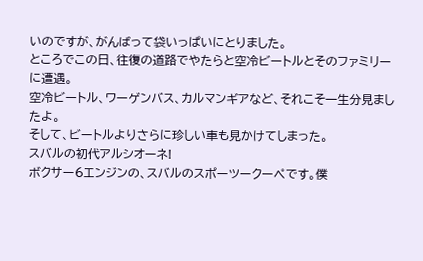いのですが、がんばって袋いっぱいにとりました。
ところでこの日、往復の道路でやたらと空冷ビートルとそのファミリーに遭遇。
空冷ビートル、ワーゲンバス、カルマンギアなど、それこそ一生分見ましたよ。
そして、ビートルよりさらに珍しい車も見かけてしまった。
スバルの初代アルシオーネ!
ボクサー6エンジンの、スバルのスポーツークーペです。僕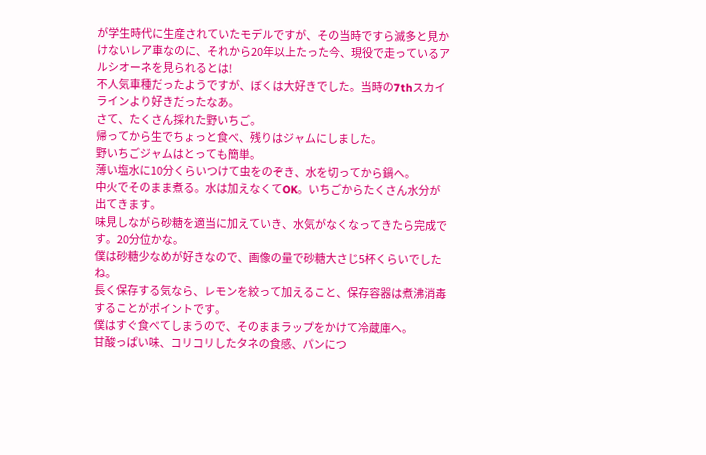が学生時代に生産されていたモデルですが、その当時ですら滅多と見かけないレア車なのに、それから20年以上たった今、現役で走っているアルシオーネを見られるとは!
不人気車種だったようですが、ぼくは大好きでした。当時の7thスカイラインより好きだったなあ。
さて、たくさん採れた野いちご。
帰ってから生でちょっと食べ、残りはジャムにしました。
野いちごジャムはとっても簡単。
薄い塩水に10分くらいつけて虫をのぞき、水を切ってから鍋へ。
中火でそのまま煮る。水は加えなくてOK。いちごからたくさん水分が出てきます。
味見しながら砂糖を適当に加えていき、水気がなくなってきたら完成です。20分位かな。
僕は砂糖少なめが好きなので、画像の量で砂糖大さじ5杯くらいでしたね。
長く保存する気なら、レモンを絞って加えること、保存容器は煮沸消毒することがポイントです。
僕はすぐ食べてしまうので、そのままラップをかけて冷蔵庫へ。
甘酸っぱい味、コリコリしたタネの食感、パンにつ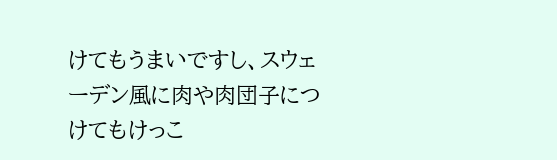けてもうまいですし、スウェーデン風に肉や肉団子につけてもけっこ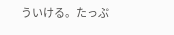ういける。たっぷ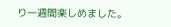り一週間楽しめました。